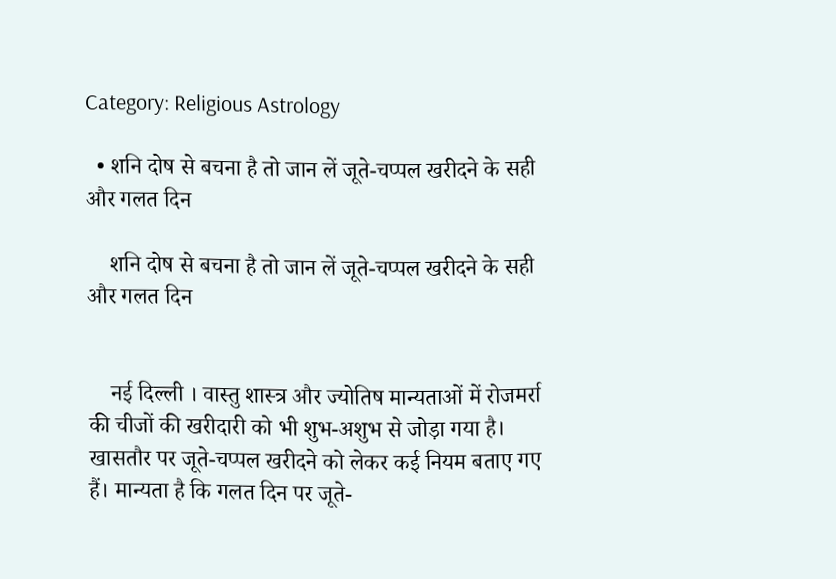Category: Religious Astrology

  • शनि दोष से बचना है तो जान लें जूते-चप्पल खरीदने के सही और गलत दिन

    शनि दोष से बचना है तो जान लें जूते-चप्पल खरीदने के सही और गलत दिन


    नई दिल्ली । वास्तु शास्त्र और ज्योतिष मान्यताओं में रोजमर्रा की चीजों की खरीदारी को भी शुभ-अशुभ से जोड़ा गया है। खासतौर पर जूते-चप्पल खरीदने को लेकर कई नियम बताए गए हैं। मान्यता है कि गलत दिन पर जूते-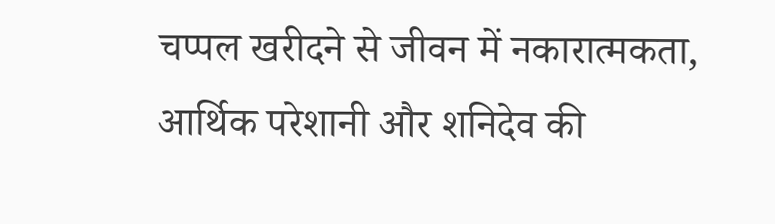चप्पल खरीदने से जीवन में नकारात्मकता, आर्थिक परेशानी और शनिदेव की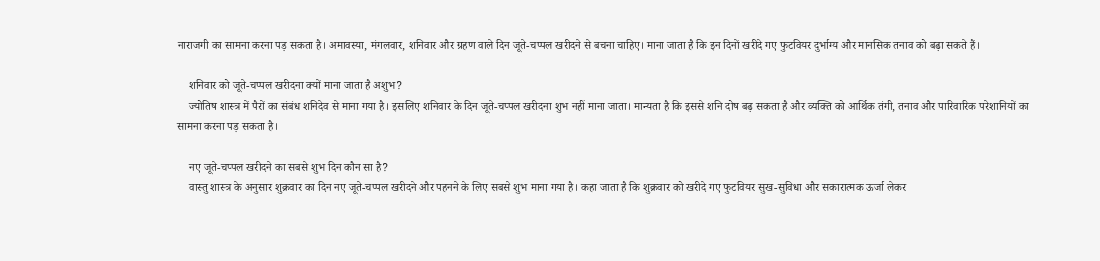नाराजगी का सामना करना पड़ सकता है। अमावस्या, मंगलवार, शनिवार और ग्रहण वाले दिन जूते-चप्पल खरीदने से बचना चाहिए। माना जाता है कि इन दिनों खरीदे गए फुटवियर दुर्भाग्य और मानसिक तनाव को बढ़ा सकते हैं।

    शनिवार को जूते-चप्पल खरीदना क्यों माना जाता है अशुभ?
    ज्योतिष शास्त्र में पैरों का संबंध शनिदेव से माना गया है। इसलिए शनिवार के दिन जूते-चप्पल खरीदना शुभ नहीं माना जाता। मान्यता है कि इससे शनि दोष बढ़ सकता है और व्यक्ति को आर्थिक तंगी, तनाव और पारिवारिक परेशानियों का सामना करना पड़ सकता है।

    नए जूते-चप्पल खरीदने का सबसे शुभ दिन कौन सा है?
    वास्तु शास्त्र के अनुसार शुक्रवार का दिन नए जूते-चप्पल खरीदने और पहनने के लिए सबसे शुभ माना गया है। कहा जाता है कि शुक्रवार को खरीदे गए फुटवियर सुख-सुविधा और सकारात्मक ऊर्जा लेकर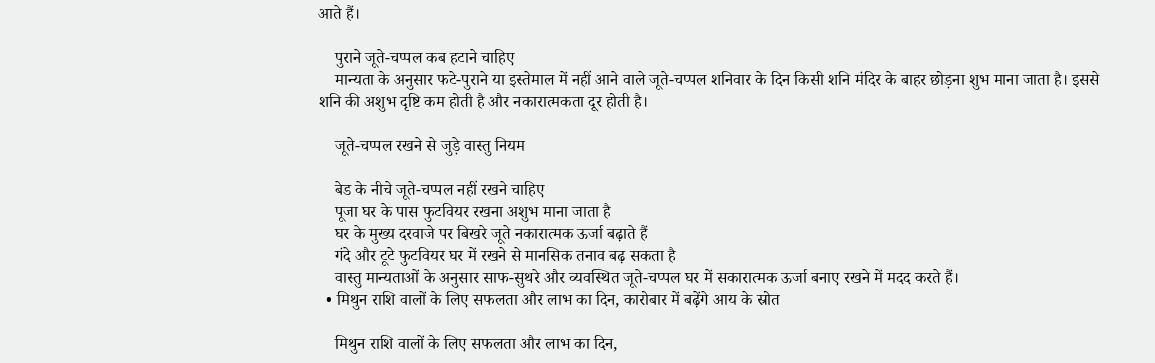आते हैं।

    पुराने जूते-चप्पल कब हटाने चाहिए
    मान्यता के अनुसार फटे-पुराने या इस्तेमाल में नहीं आने वाले जूते-चप्पल शनिवार के दिन किसी शनि मंदिर के बाहर छोड़ना शुभ माना जाता है। इससे शनि की अशुभ दृष्टि कम होती है और नकारात्मकता दूर होती है।

    जूते-चप्पल रखने से जुड़े वास्तु नियम

    बेड के नीचे जूते-चप्पल नहीं रखने चाहिए
    पूजा घर के पास फुटवियर रखना अशुभ माना जाता है
    घर के मुख्य दरवाजे पर बिखरे जूते नकारात्मक ऊर्जा बढ़ाते हैं
    गंदे और टूटे फुटवियर घर में रखने से मानसिक तनाव बढ़ सकता है
    वास्तु मान्यताओं के अनुसार साफ-सुथरे और व्यवस्थित जूते-चप्पल घर में सकारात्मक ऊर्जा बनाए रखने में मदद करते हैं।
  • मिथुन राशि वालों के लिए सफलता और लाभ का दिन, कारोबार में बढ़ेंगे आय के स्रोत

    मिथुन राशि वालों के लिए सफलता और लाभ का दिन,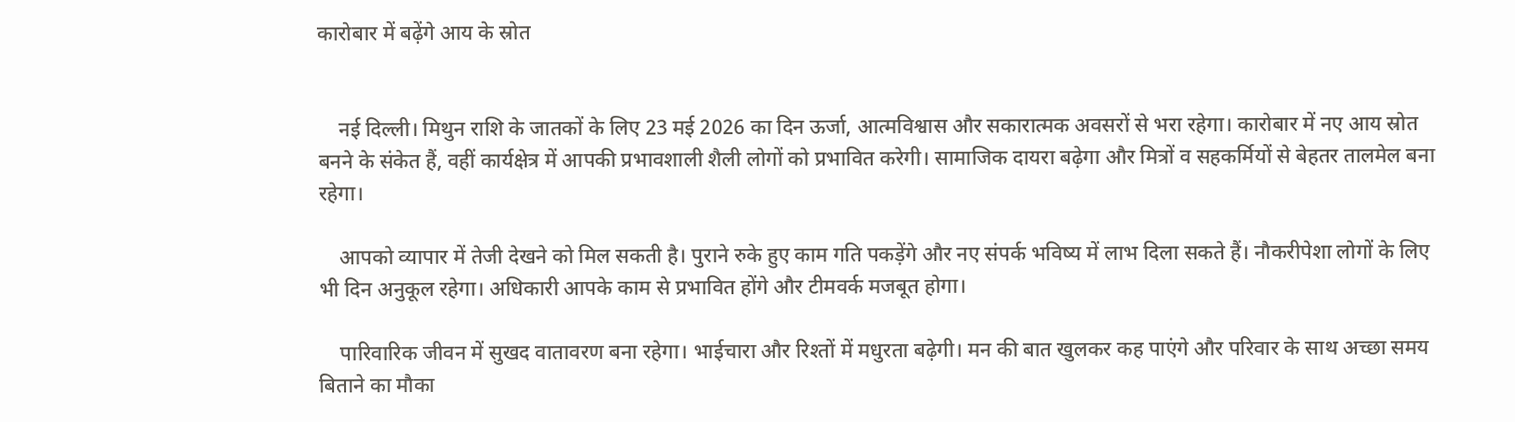कारोबार में बढ़ेंगे आय के स्रोत


    नई दिल्ली। मिथुन राशि के जातकों के लिए 23 मई 2026 का दिन ऊर्जा, आत्मविश्वास और सकारात्मक अवसरों से भरा रहेगा। कारोबार में नए आय स्रोत बनने के संकेत हैं, वहीं कार्यक्षेत्र में आपकी प्रभावशाली शैली लोगों को प्रभावित करेगी। सामाजिक दायरा बढ़ेगा और मित्रों व सहकर्मियों से बेहतर तालमेल बना रहेगा।

    आपको व्यापार में तेजी देखने को मिल सकती है। पुराने रुके हुए काम गति पकड़ेंगे और नए संपर्क भविष्य में लाभ दिला सकते हैं। नौकरीपेशा लोगों के लिए भी दिन अनुकूल रहेगा। अधिकारी आपके काम से प्रभावित होंगे और टीमवर्क मजबूत होगा।

    पारिवारिक जीवन में सुखद वातावरण बना रहेगा। भाईचारा और रिश्तों में मधुरता बढ़ेगी। मन की बात खुलकर कह पाएंगे और परिवार के साथ अच्छा समय बिताने का मौका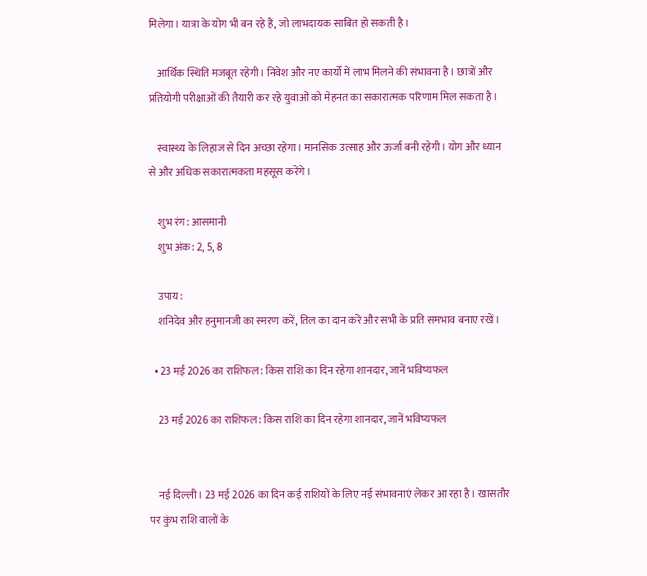मिलेगा। यात्रा के योग भी बन रहे हैं, जो लाभदायक साबित हो सकती है।

    आर्थिक स्थिति मजबूत रहेगी। निवेश और नए कार्यों में लाभ मिलने की संभावना है। छात्रों और प्रतियोगी परीक्षाओं की तैयारी कर रहे युवाओं को मेहनत का सकारात्मक परिणाम मिल सकता है।

    स्वास्थ्य के लिहाज से दिन अच्छा रहेगा। मानसिक उत्साह और ऊर्जा बनी रहेगी। योग और ध्यान से और अधिक सकारात्मकता महसूस करेंगे।

    शुभ रंग: आसमानी
    शुभ अंक: 2, 5, 8

    उपाय:
    शनिदेव और हनुमानजी का स्मरण करें, तिल का दान करें और सभी के प्रति समभाव बनाए रखें।

  • 23 मई 2026 का राशिफल: किस राशि का दिन रहेगा शानदार, जानें भविष्यफल

    23 मई 2026 का राशिफल: किस राशि का दिन रहेगा शानदार, जानें भविष्यफल


    नई दिल्ली। 23 मई 2026 का दिन कई राशियों के लिए नई संभावनाएं लेकर आ रहा है। खासतौर पर कुंभ राशि वालों के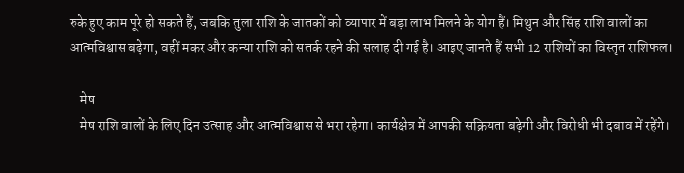रुके हुए काम पूरे हो सकते हैं, जबकि तुला राशि के जातकों को व्यापार में बड़ा लाभ मिलने के योग हैं। मिथुन और सिंह राशि वालों का आत्मविश्वास बढ़ेगा, वहीं मकर और कन्या राशि को सतर्क रहने की सलाह दी गई है। आइए जानते हैं सभी 12 राशियों का विस्तृत राशिफल।

    मेष
    मेष राशि वालों के लिए दिन उत्साह और आत्मविश्वास से भरा रहेगा। कार्यक्षेत्र में आपकी सक्रियता बढ़ेगी और विरोधी भी दबाव में रहेंगे।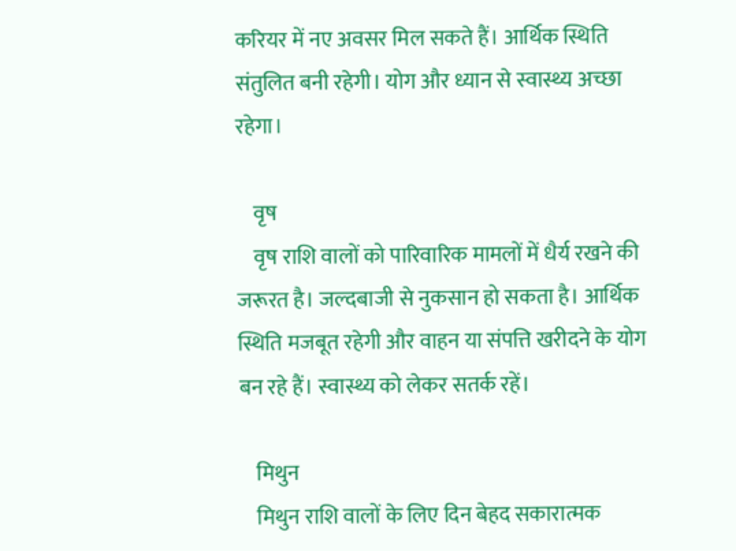करियर में नए अवसर मिल सकते हैं। आर्थिक स्थिति संतुलित बनी रहेगी। योग और ध्यान से स्वास्थ्य अच्छा रहेगा।

    वृष
    वृष राशि वालों को पारिवारिक मामलों में धैर्य रखने की जरूरत है। जल्दबाजी से नुकसान हो सकता है। आर्थिक स्थिति मजबूत रहेगी और वाहन या संपत्ति खरीदने के योग बन रहे हैं। स्वास्थ्य को लेकर सतर्क रहें।

    मिथुन
    मिथुन राशि वालों के लिए दिन बेहद सकारात्मक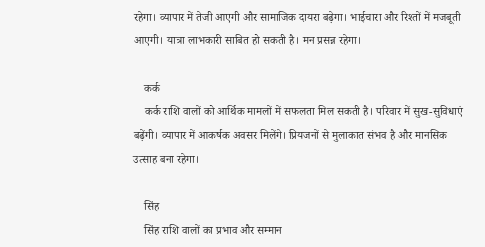रहेगा। व्यापार में तेजी आएगी और सामाजिक दायरा बढ़ेगा। भाईचारा और रिश्तों में मजबूती आएगी। यात्रा लाभकारी साबित हो सकती है। मन प्रसन्न रहेगा।

    कर्क
    कर्क राशि वालों को आर्थिक मामलों में सफलता मिल सकती है। परिवार में सुख-सुविधाएं बढ़ेंगी। व्यापार में आकर्षक अवसर मिलेंगे। प्रियजनों से मुलाकात संभव है और मानसिक उत्साह बना रहेगा।

    सिंह
    सिंह राशि वालों का प्रभाव और सम्मान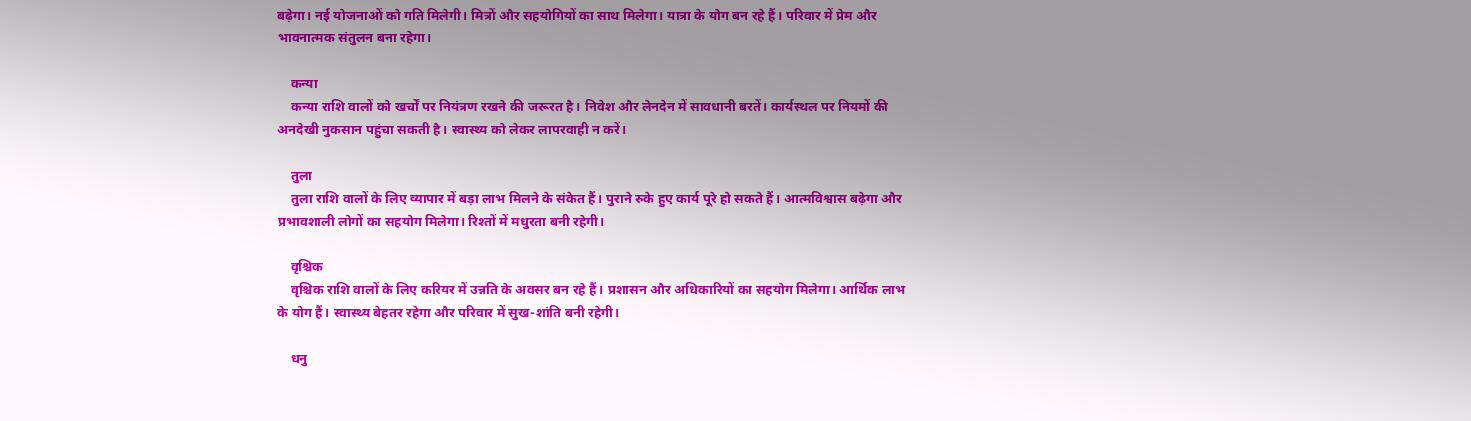बढ़ेगा। नई योजनाओं को गति मिलेगी। मित्रों और सहयोगियों का साथ मिलेगा। यात्रा के योग बन रहे हैं। परिवार में प्रेम और भावनात्मक संतुलन बना रहेगा।

    कन्या
    कन्या राशि वालों को खर्चों पर नियंत्रण रखने की जरूरत है। निवेश और लेनदेन में सावधानी बरतें। कार्यस्थल पर नियमों की अनदेखी नुकसान पहुंचा सकती है। स्वास्थ्य को लेकर लापरवाही न करें।

    तुला
    तुला राशि वालों के लिए व्यापार में बड़ा लाभ मिलने के संकेत हैं। पुराने रुके हुए कार्य पूरे हो सकते हैं। आत्मविश्वास बढ़ेगा और प्रभावशाली लोगों का सहयोग मिलेगा। रिश्तों में मधुरता बनी रहेगी।

    वृश्चिक
    वृश्चिक राशि वालों के लिए करियर में उन्नति के अवसर बन रहे हैं। प्रशासन और अधिकारियों का सहयोग मिलेगा। आर्थिक लाभ के योग हैं। स्वास्थ्य बेहतर रहेगा और परिवार में सुख-शांति बनी रहेगी।

    धनु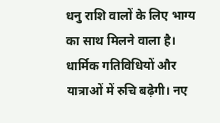धनु राशि वालों के लिए भाग्य का साथ मिलने वाला है। धार्मिक गतिविधियों और यात्राओं में रुचि बढ़ेगी। नए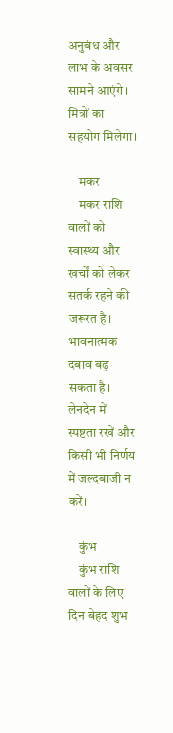अनुबंध और लाभ के अवसर सामने आएंगे। मित्रों का सहयोग मिलेगा।

    मकर
    मकर राशि वालों को स्वास्थ्य और खर्चों को लेकर सतर्क रहने की जरूरत है। भावनात्मक दबाव बढ़ सकता है। लेनदेन में स्पष्टता रखें और किसी भी निर्णय में जल्दबाजी न करें।

    कुंभ
    कुंभ राशि वालों के लिए दिन बेहद शुभ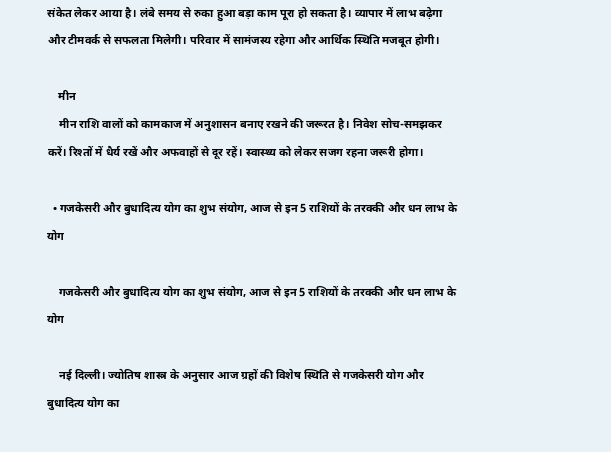संकेत लेकर आया है। लंबे समय से रुका हुआ बड़ा काम पूरा हो सकता है। व्यापार में लाभ बढ़ेगा और टीमवर्क से सफलता मिलेगी। परिवार में सामंजस्य रहेगा और आर्थिक स्थिति मजबूत होगी।

    मीन
    मीन राशि वालों को कामकाज में अनुशासन बनाए रखने की जरूरत है। निवेश सोच-समझकर करें। रिश्तों में धैर्य रखें और अफवाहों से दूर रहें। स्वास्थ्य को लेकर सजग रहना जरूरी होगा।

  • गजकेसरी और बुधादित्य योग का शुभ संयोग, आज से इन 5 राशियों के तरक्की और धन लाभ के योग

    गजकेसरी और बुधादित्य योग का शुभ संयोग, आज से इन 5 राशियों के तरक्की और धन लाभ के योग

    नई दिल्ली। ज्योतिष शास्त्र के अनुसार आज ग्रहों की विशेष स्थिति से गजकेसरी योग और बुधादित्य योग का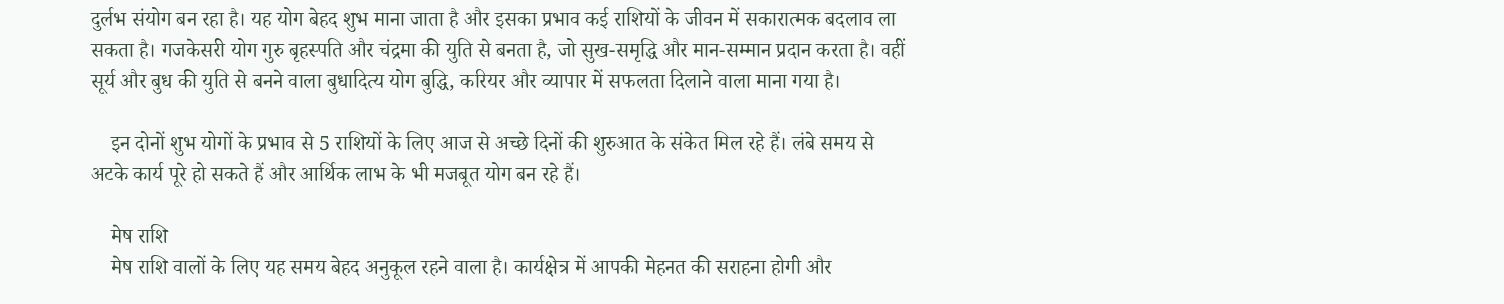दुर्लभ संयोग बन रहा है। यह योग बेहद शुभ माना जाता है और इसका प्रभाव कई राशियों के जीवन में सकारात्मक बदलाव ला सकता है। गजकेसरी योग गुरु बृहस्पति और चंद्रमा की युति से बनता है, जो सुख-समृद्धि और मान-सम्मान प्रदान करता है। वहीं सूर्य और बुध की युति से बनने वाला बुधादित्य योग बुद्धि, करियर और व्यापार में सफलता दिलाने वाला माना गया है।

    इन दोनों शुभ योगों के प्रभाव से 5 राशियों के लिए आज से अच्छे दिनों की शुरुआत के संकेत मिल रहे हैं। लंबे समय से अटके कार्य पूरे हो सकते हैं और आर्थिक लाभ के भी मजबूत योग बन रहे हैं।

    मेष राशि
    मेष राशि वालों के लिए यह समय बेहद अनुकूल रहने वाला है। कार्यक्षेत्र में आपकी मेहनत की सराहना होगी और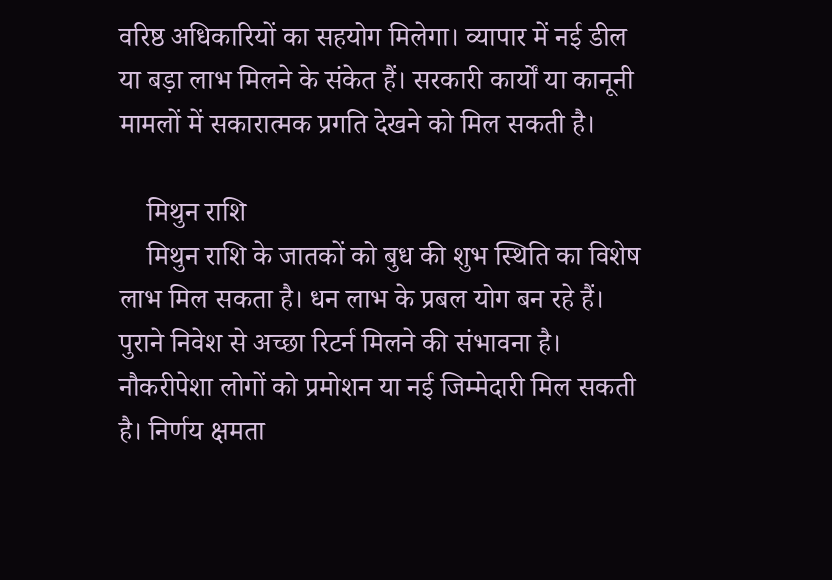वरिष्ठ अधिकारियों का सहयोग मिलेगा। व्यापार में नई डील या बड़ा लाभ मिलने के संकेत हैं। सरकारी कार्यों या कानूनी मामलों में सकारात्मक प्रगति देखने को मिल सकती है।

    मिथुन राशि
    मिथुन राशि के जातकों को बुध की शुभ स्थिति का विशेष लाभ मिल सकता है। धन लाभ के प्रबल योग बन रहे हैं। पुराने निवेश से अच्छा रिटर्न मिलने की संभावना है। नौकरीपेशा लोगों को प्रमोशन या नई जिम्मेदारी मिल सकती है। निर्णय क्षमता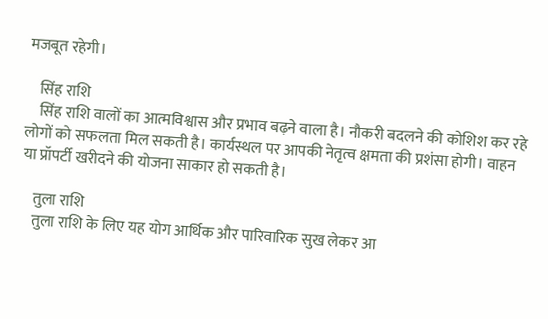मजबूत रहेगी।

    सिंह राशि
    सिंह राशि वालों का आत्मविश्वास और प्रभाव बढ़ने वाला है। नौकरी बदलने की कोशिश कर रहे लोगों को सफलता मिल सकती है। कार्यस्थल पर आपकी नेतृत्व क्षमता की प्रशंसा होगी। वाहन या प्रॉपर्टी खरीदने की योजना साकार हो सकती है।

    तुला राशि
    तुला राशि के लिए यह योग आर्थिक और पारिवारिक सुख लेकर आ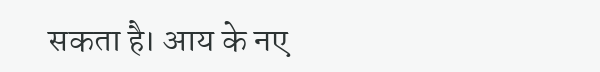सकता है। आय के नए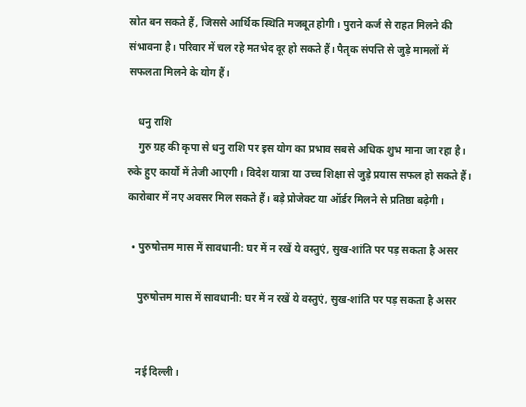स्रोत बन सकते हैं, जिससे आर्थिक स्थिति मजबूत होगी। पुराने कर्ज से राहत मिलने की संभावना है। परिवार में चल रहे मतभेद दूर हो सकते हैं। पैतृक संपत्ति से जुड़े मामलों में सफलता मिलने के योग हैं।

    धनु राशि
    गुरु ग्रह की कृपा से धनु राशि पर इस योग का प्रभाव सबसे अधिक शुभ माना जा रहा है। रुके हुए कार्यों में तेजी आएगी। विदेश यात्रा या उच्च शिक्षा से जुड़े प्रयास सफल हो सकते हैं। कारोबार में नए अवसर मिल सकते हैं। बड़े प्रोजेक्ट या ऑर्डर मिलने से प्रतिष्ठा बढ़ेगी।

  • पुरुषोत्तम मास में सावधानी: घर में न रखें ये वस्तुएं, सुख-शांति पर पड़ सकता है असर

    पुरुषोत्तम मास में सावधानी: घर में न रखें ये वस्तुएं, सुख-शांति पर पड़ सकता है असर


    नई दिल्ली।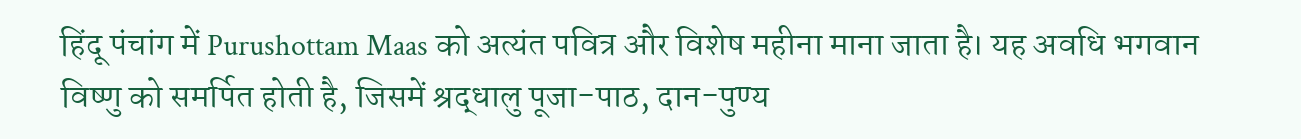हिंदू पंचांग में Purushottam Maas को अत्यंत पवित्र और विशेष महीना माना जाता है। यह अवधि भगवान विष्णु को समर्पित होती है, जिसमें श्रद्धालु पूजा-पाठ, दान-पुण्य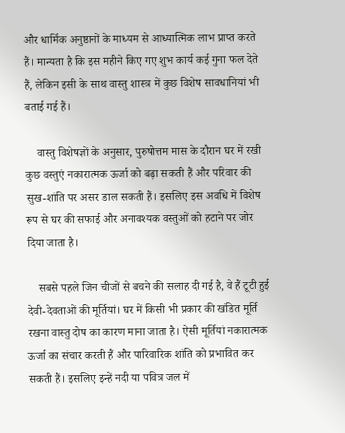और धार्मिक अनुष्ठानों के माध्यम से आध्यात्मिक लाभ प्राप्त करते हैं। मान्यता है कि इस महीने किए गए शुभ कार्य कई गुना फल देते हैं, लेकिन इसी के साथ वास्तु शास्त्र में कुछ विशेष सावधानियां भी बताई गई हैं।

    वास्तु विशेषज्ञों के अनुसार, पुरुषोत्तम मास के दौरान घर में रखी कुछ वस्तुएं नकारात्मक ऊर्जा को बढ़ा सकती हैं और परिवार की सुख-शांति पर असर डाल सकती हैं। इसलिए इस अवधि में विशेष रूप से घर की सफाई और अनावश्यक वस्तुओं को हटाने पर जोर दिया जाता है।

    सबसे पहले जिन चीजों से बचने की सलाह दी गई है, वे हैं टूटी हुई देवी-देवताओं की मूर्तियां। घर में किसी भी प्रकार की खंडित मूर्ति रखना वास्तु दोष का कारण माना जाता है। ऐसी मूर्तियां नकारात्मक ऊर्जा का संचार करती हैं और पारिवारिक शांति को प्रभावित कर सकती हैं। इसलिए इन्हें नदी या पवित्र जल में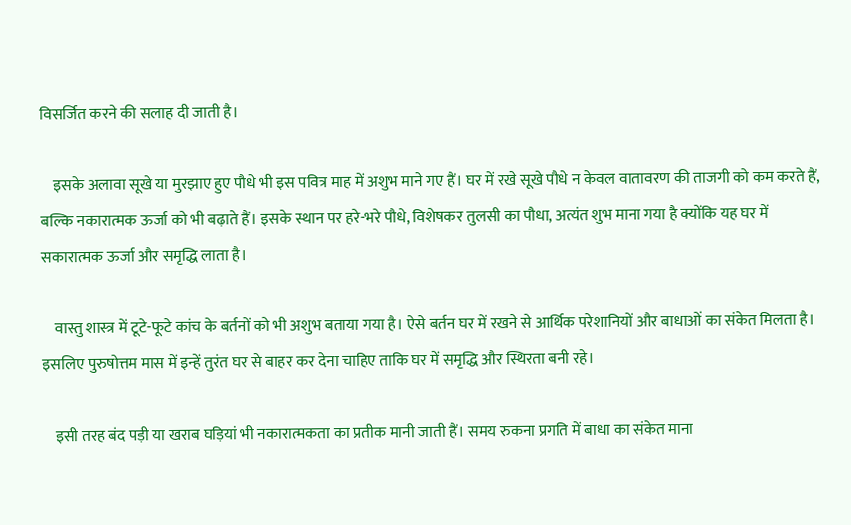विसर्जित करने की सलाह दी जाती है।

    इसके अलावा सूखे या मुरझाए हुए पौधे भी इस पवित्र माह में अशुभ माने गए हैं। घर में रखे सूखे पौधे न केवल वातावरण की ताजगी को कम करते हैं, बल्कि नकारात्मक ऊर्जा को भी बढ़ाते हैं। इसके स्थान पर हरे-भरे पौधे, विशेषकर तुलसी का पौधा, अत्यंत शुभ माना गया है क्योंकि यह घर में सकारात्मक ऊर्जा और समृद्धि लाता है।

    वास्तु शास्त्र में टूटे-फूटे कांच के बर्तनों को भी अशुभ बताया गया है। ऐसे बर्तन घर में रखने से आर्थिक परेशानियों और बाधाओं का संकेत मिलता है। इसलिए पुरुषोत्तम मास में इन्हें तुरंत घर से बाहर कर देना चाहिए ताकि घर में समृद्धि और स्थिरता बनी रहे।

    इसी तरह बंद पड़ी या खराब घड़ियां भी नकारात्मकता का प्रतीक मानी जाती हैं। समय रुकना प्रगति में बाधा का संकेत माना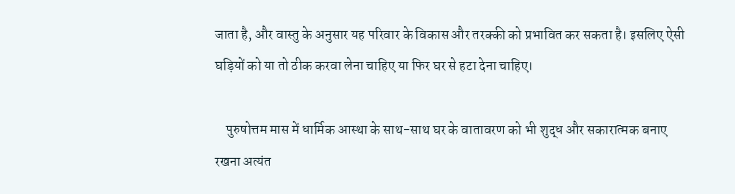जाता है, और वास्तु के अनुसार यह परिवार के विकास और तरक्की को प्रभावित कर सकता है। इसलिए ऐसी घड़ियों को या तो ठीक करवा लेना चाहिए या फिर घर से हटा देना चाहिए।

    पुरुषोत्तम मास में धार्मिक आस्था के साथ-साथ घर के वातावरण को भी शुद्ध और सकारात्मक बनाए रखना अत्यंत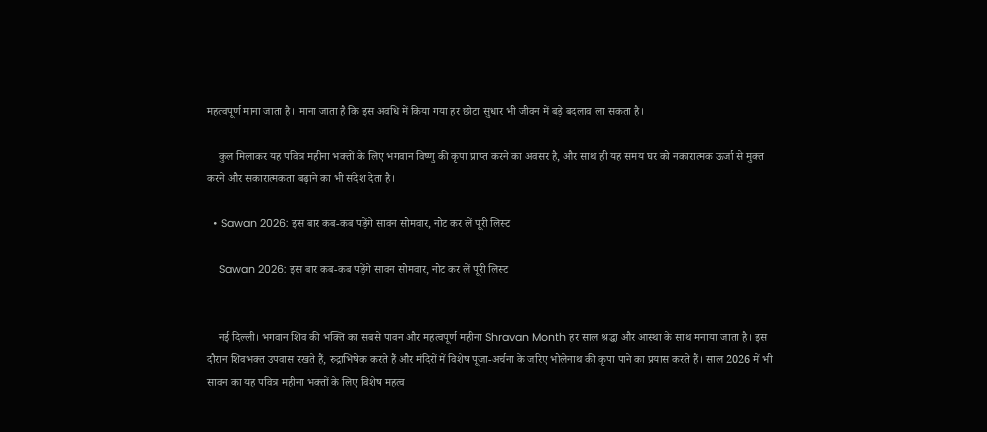महत्वपूर्ण माना जाता है। माना जाता है कि इस अवधि में किया गया हर छोटा सुधार भी जीवन में बड़े बदलाव ला सकता है।

    कुल मिलाकर यह पवित्र महीना भक्तों के लिए भगवान विष्णु की कृपा प्राप्त करने का अवसर है, और साथ ही यह समय घर को नकारात्मक ऊर्जा से मुक्त करने और सकारात्मकता बढ़ाने का भी संदेश देता है।

  • Sawan 2026: इस बार कब-कब पड़ेंगे सावन सोमवार, नोट कर लें पूरी लिस्ट

    Sawan 2026: इस बार कब-कब पड़ेंगे सावन सोमवार, नोट कर लें पूरी लिस्ट


    नई दिल्ली। भगवान शिव की भक्ति का सबसे पावन और महत्वपूर्ण महीना Shravan Month हर साल श्रद्धा और आस्था के साथ मनाया जाता है। इस दौरान शिवभक्त उपवास रखते हैं, रुद्राभिषेक करते हैं और मंदिरों में विशेष पूजा-अर्चना के जरिए भोलेनाथ की कृपा पाने का प्रयास करते हैं। साल 2026 में भी सावन का यह पवित्र महीना भक्तों के लिए विशेष महत्व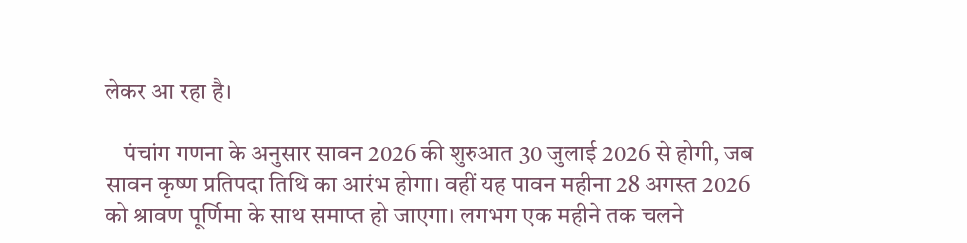लेकर आ रहा है।

    पंचांग गणना के अनुसार सावन 2026 की शुरुआत 30 जुलाई 2026 से होगी, जब सावन कृष्ण प्रतिपदा तिथि का आरंभ होगा। वहीं यह पावन महीना 28 अगस्त 2026 को श्रावण पूर्णिमा के साथ समाप्त हो जाएगा। लगभग एक महीने तक चलने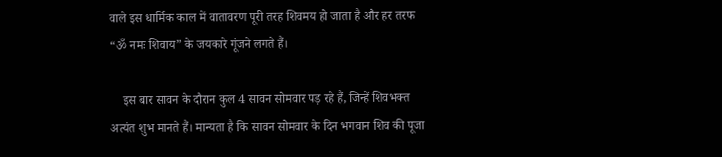वाले इस धार्मिक काल में वातावरण पूरी तरह शिवमय हो जाता है और हर तरफ “ॐ नमः शिवाय” के जयकारे गूंजने लगते हैं।

    इस बार सावन के दौरान कुल 4 सावन सोमवार पड़ रहे हैं, जिन्हें शिवभक्त अत्यंत शुभ मानते हैं। मान्यता है कि सावन सोमवार के दिन भगवान शिव की पूजा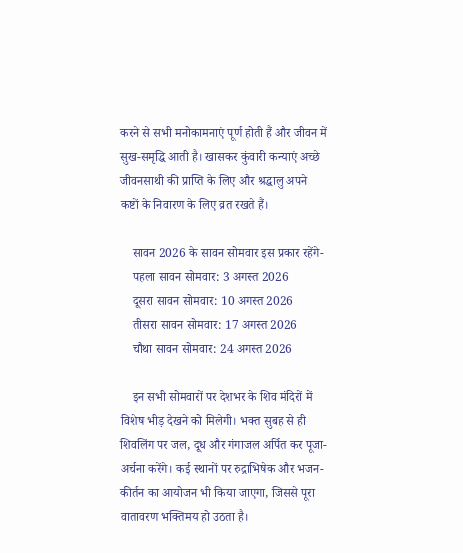करने से सभी मनोकामनाएं पूर्ण होती हैं और जीवन में सुख-समृद्धि आती है। खासकर कुंवारी कन्याएं अच्छे जीवनसाथी की प्राप्ति के लिए और श्रद्धालु अपने कष्टों के निवारण के लिए व्रत रखते हैं।

    सावन 2026 के सावन सोमवार इस प्रकार रहेंगे-
    पहला सावन सोमवार: 3 अगस्त 2026
    दूसरा सावन सोमवार: 10 अगस्त 2026
    तीसरा सावन सोमवार: 17 अगस्त 2026
    चौथा सावन सोमवार: 24 अगस्त 2026

    इन सभी सोमवारों पर देशभर के शिव मंदिरों में विशेष भीड़ देखने को मिलेगी। भक्त सुबह से ही शिवलिंग पर जल, दूध और गंगाजल अर्पित कर पूजा-अर्चना करेंगे। कई स्थानों पर रुद्राभिषेक और भजन-कीर्तन का आयोजन भी किया जाएगा, जिससे पूरा वातावरण भक्तिमय हो उठता है।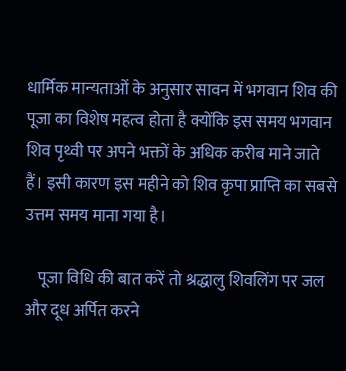धार्मिक मान्यताओं के अनुसार सावन में भगवान शिव की पूजा का विशेष महत्व होता है क्योंकि इस समय भगवान शिव पृथ्वी पर अपने भक्तों के अधिक करीब माने जाते हैं। इसी कारण इस महीने को शिव कृपा प्राप्ति का सबसे उत्तम समय माना गया है।

    पूजा विधि की बात करें तो श्रद्धालु शिवलिंग पर जल और दूध अर्पित करने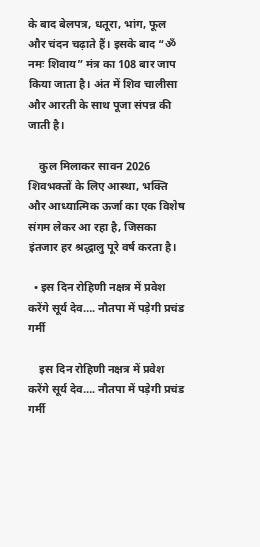के बाद बेलपत्र, धतूरा, भांग, फूल और चंदन चढ़ाते हैं। इसके बाद “ॐ नमः शिवाय” मंत्र का 108 बार जाप किया जाता है। अंत में शिव चालीसा और आरती के साथ पूजा संपन्न की जाती है।

    कुल मिलाकर सावन 2026 शिवभक्तों के लिए आस्था, भक्ति और आध्यात्मिक ऊर्जा का एक विशेष संगम लेकर आ रहा है, जिसका इंतजार हर श्रद्धालु पूरे वर्ष करता है।

  • इस दिन रोहिणी नक्षत्र में प्रवेश करेंगे सूर्य देव…. नौतपा में पड़ेगी प्रचंड गर्मी

    इस दिन रोहिणी नक्षत्र में प्रवेश करेंगे सूर्य देव…. नौतपा में पड़ेगी प्रचंड गर्मी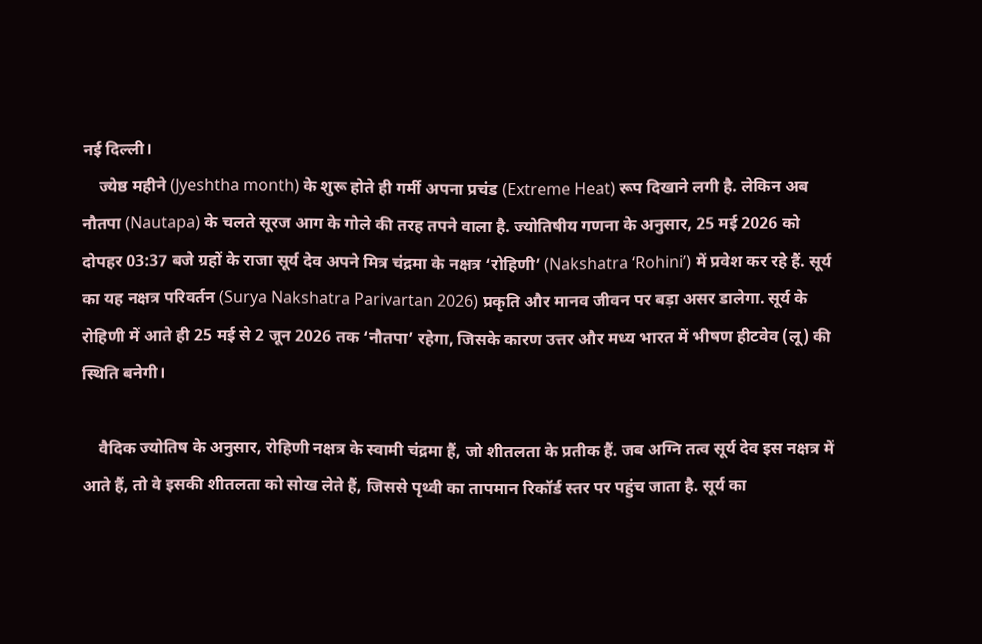नई दिल्ली।
    ज्येष्ठ महीने (Jyeshtha month) के शुरू होते ही गर्मी अपना प्रचंड (Extreme Heat) रूप दिखाने लगी है. लेकिन अब नौतपा (Nautapa) के चलते सूरज आग के गोले की तरह तपने वाला है. ज्योतिषीय गणना के अनुसार, 25 मई 2026 को दोपहर 03:37 बजे ग्रहों के राजा सूर्य देव अपने मित्र चंद्रमा के नक्षत्र ‘रोहिणी’ (Nakshatra ‘Rohini’) में प्रवेश कर रहे हैं. सूर्य का यह नक्षत्र परिवर्तन (Surya Nakshatra Parivartan 2026) प्रकृति और मानव जीवन पर बड़ा असर डालेगा. सूर्य के रोहिणी में आते ही 25 मई से 2 जून 2026 तक ‘नौतपा’ रहेगा, जिसके कारण उत्तर और मध्य भारत में भीषण हीटवेव (लू) की स्थिति बनेगी।

    वैदिक ज्योतिष के अनुसार, रोहिणी नक्षत्र के स्वामी चंद्रमा हैं, जो शीतलता के प्रतीक हैं. जब अग्नि तत्व सूर्य देव इस नक्षत्र में आते हैं, तो वे इसकी शीतलता को सोख लेते हैं, जिससे पृथ्वी का तापमान रिकॉर्ड स्तर पर पहुंच जाता है. सूर्य का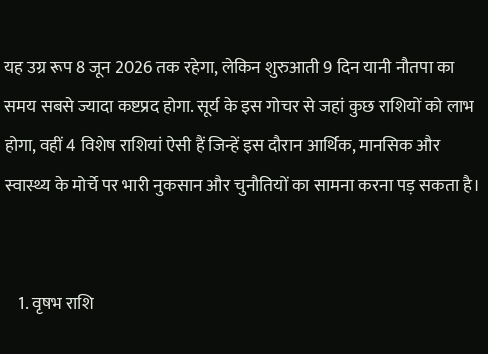यह उग्र रूप 8 जून 2026 तक रहेगा, लेकिन शुरुआती 9 दिन यानी नौतपा का समय सबसे ज्यादा कष्टप्रद होगा. सूर्य के इस गोचर से जहां कुछ राशियों को लाभ होगा, वहीं 4 विशेष राशियां ऐसी हैं जिन्हें इस दौरान आर्थिक, मानसिक और स्वास्थ्य के मोर्चे पर भारी नुकसान और चुनौतियों का सामना करना पड़ सकता है।


    1. वृषभ राशि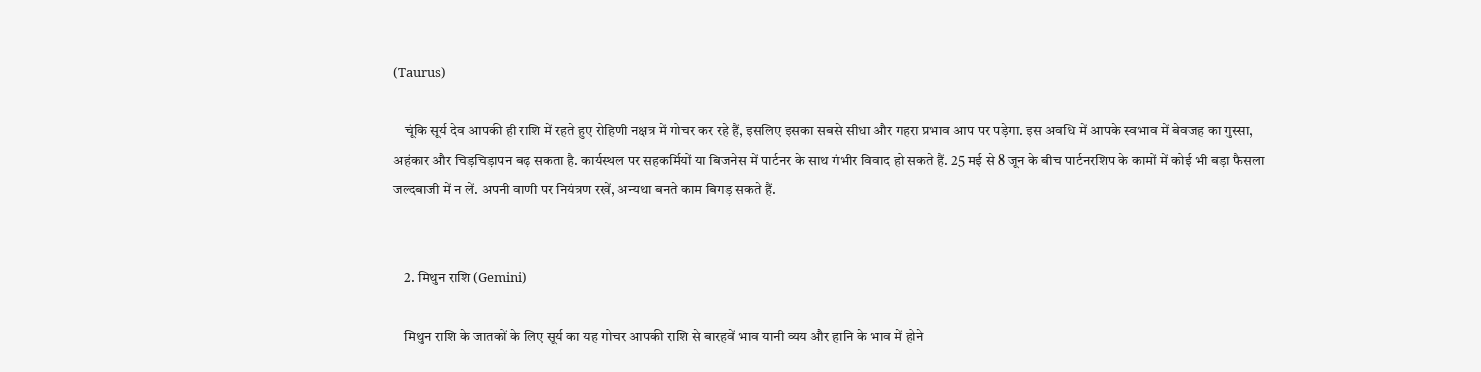(Taurus)

    चूंकि सूर्य देव आपकी ही राशि में रहते हुए रोहिणी नक्षत्र में गोचर कर रहे हैं, इसलिए इसका सबसे सीधा और गहरा प्रभाव आप पर पड़ेगा. इस अवधि में आपके स्वभाव में बेवजह का गुस्सा, अहंकार और चिड़चिड़ापन बढ़ सकता है. कार्यस्थल पर सहकर्मियों या बिजनेस में पार्टनर के साथ गंभीर विवाद हो सकते हैं. 25 मई से 8 जून के बीच पार्टनरशिप के कामों में कोई भी बड़ा फैसला जल्दबाजी में न लें. अपनी वाणी पर नियंत्रण रखें, अन्यथा बनते काम बिगड़ सकते हैं.


    2. मिथुन राशि (Gemini)

    मिथुन राशि के जातकों के लिए सूर्य का यह गोचर आपकी राशि से बारहवें भाव यानी व्यय और हानि के भाव में होने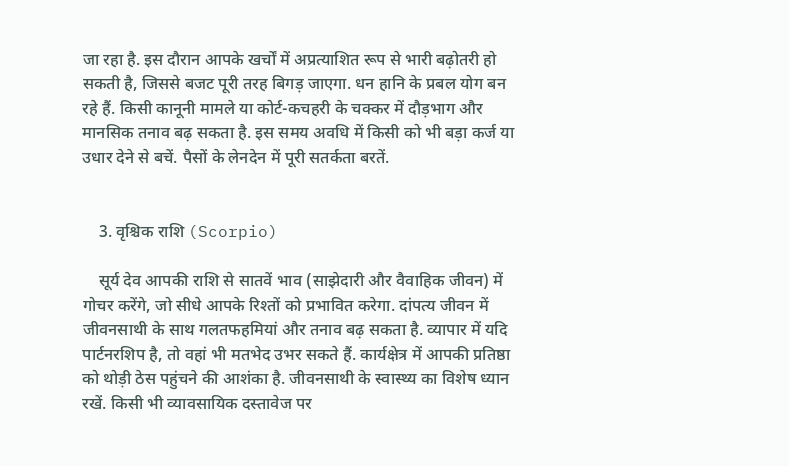जा रहा है. इस दौरान आपके खर्चों में अप्रत्याशित रूप से भारी बढ़ोतरी हो सकती है, जिससे बजट पूरी तरह बिगड़ जाएगा. धन हानि के प्रबल योग बन रहे हैं. किसी कानूनी मामले या कोर्ट-कचहरी के चक्कर में दौड़भाग और मानसिक तनाव बढ़ सकता है. इस समय अवधि में किसी को भी बड़ा कर्ज या उधार देने से बचें. पैसों के लेनदेन में पूरी सतर्कता बरतें.


    3. वृश्चिक राशि (Scorpio)

    सूर्य देव आपकी राशि से सातवें भाव (साझेदारी और वैवाहिक जीवन) में गोचर करेंगे, जो सीधे आपके रिश्तों को प्रभावित करेगा. दांपत्य जीवन में जीवनसाथी के साथ गलतफहमियां और तनाव बढ़ सकता है. व्यापार में यदि पार्टनरशिप है, तो वहां भी मतभेद उभर सकते हैं. कार्यक्षेत्र में आपकी प्रतिष्ठा को थोड़ी ठेस पहुंचने की आशंका है. जीवनसाथी के स्वास्थ्य का विशेष ध्यान रखें. किसी भी व्यावसायिक दस्तावेज पर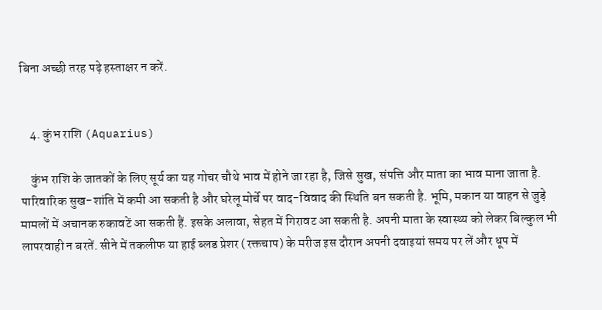बिना अच्छी तरह पढ़े हस्ताक्षर न करें.


    4. कुंभ राशि (Aquarius)

    कुंभ राशि के जातकों के लिए सूर्य का यह गोचर चौथे भाव में होने जा रहा है, जिसे सुख, संपत्ति और माता का भाव माना जाता है. पारिवारिक सुख-शांति में कमी आ सकती है और घरेलू मोर्चे पर वाद-विवाद की स्थिति बन सकती है. भूमि, मकान या वाहन से जुड़े मामलों में अचानक रुकावटें आ सकती हैं. इसके अलावा, सेहत में गिरावट आ सकती है. अपनी माता के स्वास्थ्य को लेकर बिल्कुल भी लापरवाही न बरतें. सीने में तकलीफ या हाई ब्लड प्रेशर (रक्तचाप) के मरीज इस दौरान अपनी दवाइयां समय पर लें और धूप में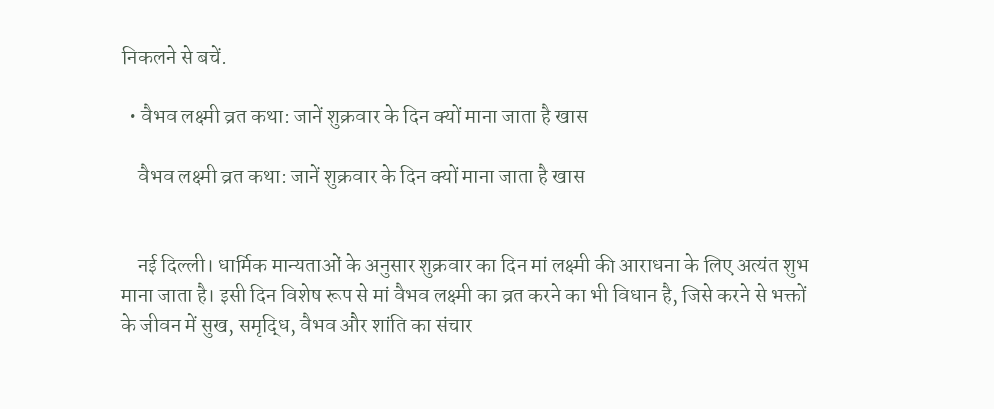निकलने से बचें.

  • वैभव लक्ष्मी व्रत कथा: जानें शुक्रवार के दिन क्यों माना जाता है खास

    वैभव लक्ष्मी व्रत कथा: जानें शुक्रवार के दिन क्यों माना जाता है खास


    नई दिल्ली। धार्मिक मान्यताओं के अनुसार शुक्रवार का दिन मां लक्ष्मी की आराधना के लिए अत्यंत शुभ माना जाता है। इसी दिन विशेष रूप से मां वैभव लक्ष्मी का व्रत करने का भी विधान है, जिसे करने से भक्तों के जीवन में सुख, समृद्धि, वैभव और शांति का संचार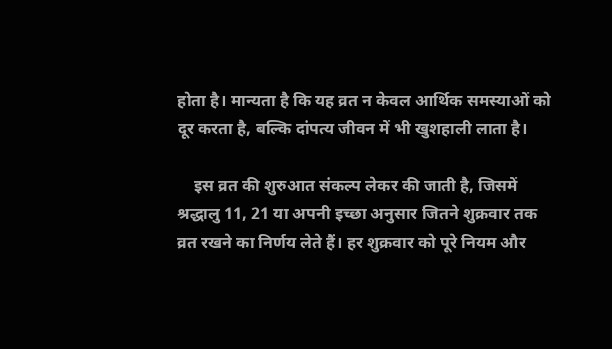होता है। मान्यता है कि यह व्रत न केवल आर्थिक समस्याओं को दूर करता है, बल्कि दांपत्य जीवन में भी खुशहाली लाता है।

    इस व्रत की शुरुआत संकल्प लेकर की जाती है, जिसमें श्रद्धालु 11, 21 या अपनी इच्छा अनुसार जितने शुक्रवार तक व्रत रखने का निर्णय लेते हैं। हर शुक्रवार को पूरे नियम और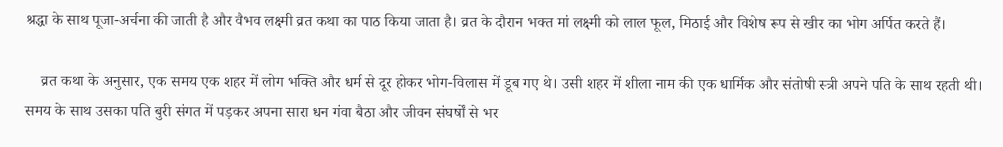श्रद्धा के साथ पूजा-अर्चना की जाती है और वैभव लक्ष्मी व्रत कथा का पाठ किया जाता है। व्रत के दौरान भक्त मां लक्ष्मी को लाल फूल, मिठाई और विशेष रूप से खीर का भोग अर्पित करते हैं।

    व्रत कथा के अनुसार, एक समय एक शहर में लोग भक्ति और धर्म से दूर होकर भोग-विलास में डूब गए थे। उसी शहर में शीला नाम की एक धार्मिक और संतोषी स्त्री अपने पति के साथ रहती थी। समय के साथ उसका पति बुरी संगत में पड़कर अपना सारा धन गंवा बैठा और जीवन संघर्षों से भर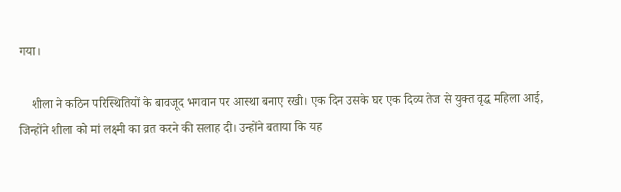गया।

    शीला ने कठिन परिस्थितियों के बावजूद भगवान पर आस्था बनाए रखी। एक दिन उसके घर एक दिव्य तेज से युक्त वृद्ध महिला आई, जिन्होंने शीला को मां लक्ष्मी का व्रत करने की सलाह दी। उन्होंने बताया कि यह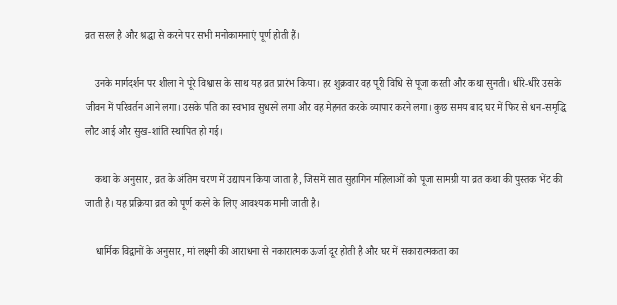व्रत सरल है और श्रद्धा से करने पर सभी मनोकामनाएं पूर्ण होती हैं।

    उनके मार्गदर्शन पर शीला ने पूरे विश्वास के साथ यह व्रत प्रारंभ किया। हर शुक्रवार वह पूरी विधि से पूजा करती और कथा सुनती। धीरे-धीरे उसके जीवन में परिवर्तन आने लगा। उसके पति का स्वभाव सुधरने लगा और वह मेहनत करके व्यापार करने लगा। कुछ समय बाद घर में फिर से धन-समृद्धि लौट आई और सुख-शांति स्थापित हो गई।

    कथा के अनुसार, व्रत के अंतिम चरण में उद्यापन किया जाता है, जिसमें सात सुहागिन महिलाओं को पूजा सामग्री या व्रत कथा की पुस्तक भेंट की जाती है। यह प्रक्रिया व्रत को पूर्ण करने के लिए आवश्यक मानी जाती है।

    धार्मिक विद्वानों के अनुसार, मां लक्ष्मी की आराधना से नकारात्मक ऊर्जा दूर होती है और घर में सकारात्मकता का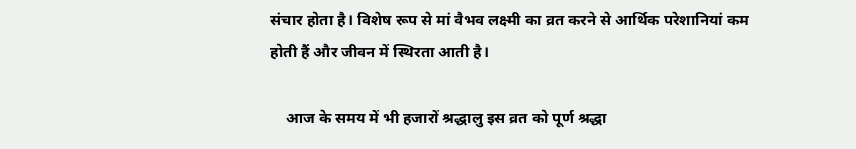संचार होता है। विशेष रूप से मां वैभव लक्ष्मी का व्रत करने से आर्थिक परेशानियां कम होती हैं और जीवन में स्थिरता आती है।

    आज के समय में भी हजारों श्रद्धालु इस व्रत को पूर्ण श्रद्धा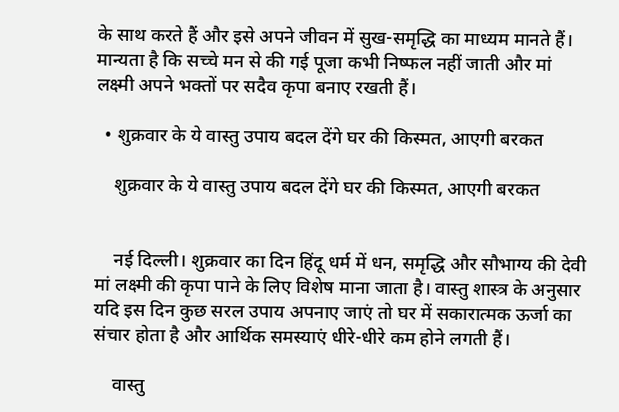के साथ करते हैं और इसे अपने जीवन में सुख-समृद्धि का माध्यम मानते हैं। मान्यता है कि सच्चे मन से की गई पूजा कभी निष्फल नहीं जाती और मां लक्ष्मी अपने भक्तों पर सदैव कृपा बनाए रखती हैं।

  • शुक्रवार के ये वास्तु उपाय बदल देंगे घर की किस्मत, आएगी बरकत

    शुक्रवार के ये वास्तु उपाय बदल देंगे घर की किस्मत, आएगी बरकत


    नई दिल्ली। शुक्रवार का दिन हिंदू धर्म में धन, समृद्धि और सौभाग्य की देवी मां लक्ष्मी की कृपा पाने के लिए विशेष माना जाता है। वास्तु शास्त्र के अनुसार यदि इस दिन कुछ सरल उपाय अपनाए जाएं तो घर में सकारात्मक ऊर्जा का संचार होता है और आर्थिक समस्याएं धीरे-धीरे कम होने लगती हैं।

    वास्तु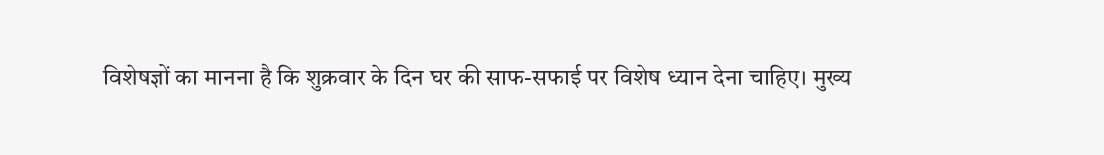विशेषज्ञों का मानना है कि शुक्रवार के दिन घर की साफ-सफाई पर विशेष ध्यान देना चाहिए। मुख्य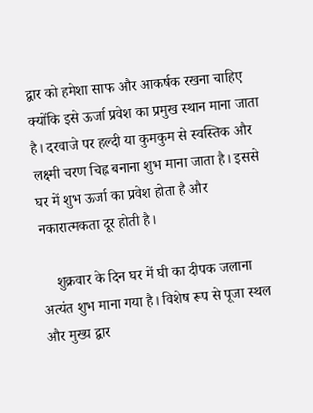द्वार को हमेशा साफ और आकर्षक रखना चाहिए क्योंकि इसे ऊर्जा प्रवेश का प्रमुख स्थान माना जाता है। दरवाजे पर हल्दी या कुमकुम से स्वस्तिक और लक्ष्मी चरण चिह्न बनाना शुभ माना जाता है। इससे घर में शुभ ऊर्जा का प्रवेश होता है और नकारात्मकता दूर होती है।

    शुक्रवार के दिन घर में घी का दीपक जलाना अत्यंत शुभ माना गया है। विशेष रूप से पूजा स्थल और मुख्य द्वार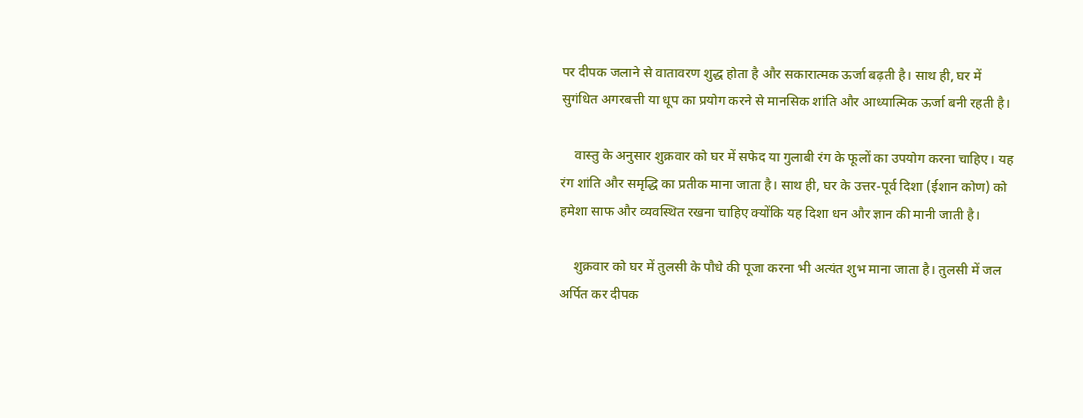पर दीपक जलाने से वातावरण शुद्ध होता है और सकारात्मक ऊर्जा बढ़ती है। साथ ही, घर में सुगंधित अगरबत्ती या धूप का प्रयोग करने से मानसिक शांति और आध्यात्मिक ऊर्जा बनी रहती है।

    वास्तु के अनुसार शुक्रवार को घर में सफेद या गुलाबी रंग के फूलों का उपयोग करना चाहिए। यह रंग शांति और समृद्धि का प्रतीक माना जाता है। साथ ही, घर के उत्तर-पूर्व दिशा (ईशान कोण) को हमेशा साफ और व्यवस्थित रखना चाहिए क्योंकि यह दिशा धन और ज्ञान की मानी जाती है।

    शुक्रवार को घर में तुलसी के पौधे की पूजा करना भी अत्यंत शुभ माना जाता है। तुलसी में जल अर्पित कर दीपक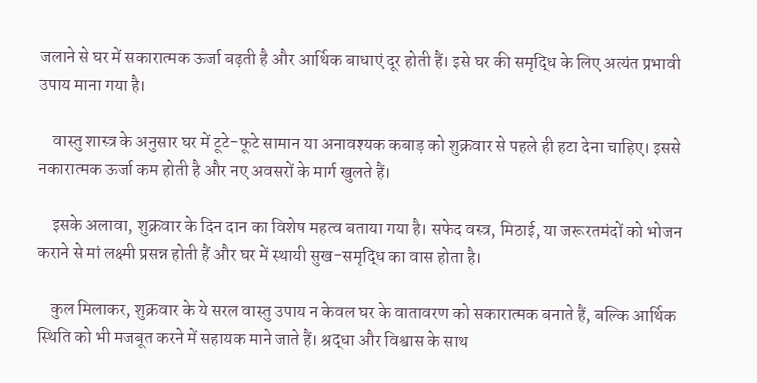जलाने से घर में सकारात्मक ऊर्जा बढ़ती है और आर्थिक बाधाएं दूर होती हैं। इसे घर की समृद्धि के लिए अत्यंत प्रभावी उपाय माना गया है।

    वास्तु शास्त्र के अनुसार घर में टूटे-फूटे सामान या अनावश्यक कबाड़ को शुक्रवार से पहले ही हटा देना चाहिए। इससे नकारात्मक ऊर्जा कम होती है और नए अवसरों के मार्ग खुलते हैं।

    इसके अलावा, शुक्रवार के दिन दान का विशेष महत्व बताया गया है। सफेद वस्त्र, मिठाई, या जरूरतमंदों को भोजन कराने से मां लक्ष्मी प्रसन्न होती हैं और घर में स्थायी सुख-समृद्धि का वास होता है।

    कुल मिलाकर, शुक्रवार के ये सरल वास्तु उपाय न केवल घर के वातावरण को सकारात्मक बनाते हैं, बल्कि आर्थिक स्थिति को भी मजबूत करने में सहायक माने जाते हैं। श्रद्धा और विश्वास के साथ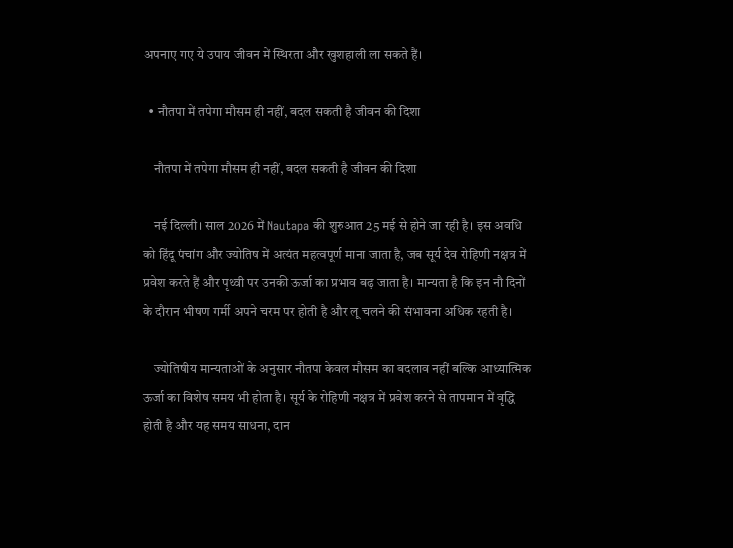अपनाए गए ये उपाय जीवन में स्थिरता और खुशहाली ला सकते हैं।

  • नौतपा में तपेगा मौसम ही नहीं, बदल सकती है जीवन की दिशा

    नौतपा में तपेगा मौसम ही नहीं, बदल सकती है जीवन की दिशा

    नई दिल्ली। साल 2026 में Nautapa की शुरुआत 25 मई से होने जा रही है। इस अवधि को हिंदू पंचांग और ज्योतिष में अत्यंत महत्वपूर्ण माना जाता है, जब सूर्य देव रोहिणी नक्षत्र में प्रवेश करते हैं और पृथ्वी पर उनकी ऊर्जा का प्रभाव बढ़ जाता है। मान्यता है कि इन नौ दिनों के दौरान भीषण गर्मी अपने चरम पर होती है और लू चलने की संभावना अधिक रहती है।

    ज्योतिषीय मान्यताओं के अनुसार नौतपा केवल मौसम का बदलाव नहीं बल्कि आध्यात्मिक ऊर्जा का विशेष समय भी होता है। सूर्य के रोहिणी नक्षत्र में प्रवेश करने से तापमान में वृद्धि होती है और यह समय साधना, दान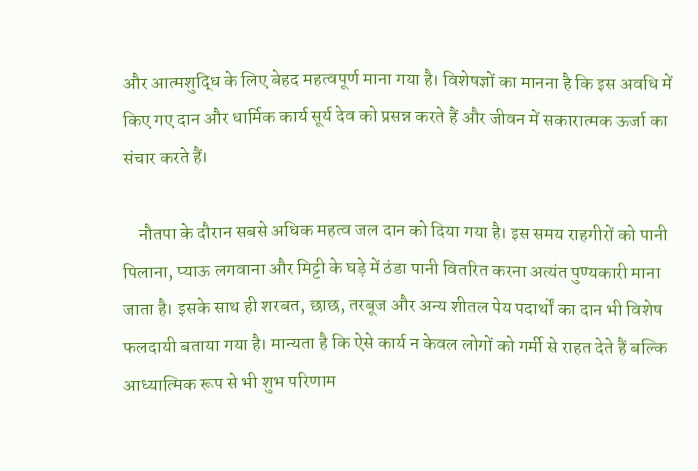और आत्मशुद्धि के लिए बेहद महत्वपूर्ण माना गया है। विशेषज्ञों का मानना है कि इस अवधि में किए गए दान और धार्मिक कार्य सूर्य देव को प्रसन्न करते हैं और जीवन में सकारात्मक ऊर्जा का संचार करते हैं।

    नौतपा के दौरान सबसे अधिक महत्व जल दान को दिया गया है। इस समय राहगीरों को पानी पिलाना, प्याऊ लगवाना और मिट्टी के घड़े में ठंडा पानी वितरित करना अत्यंत पुण्यकारी माना जाता है। इसके साथ ही शरबत, छाछ, तरबूज और अन्य शीतल पेय पदार्थों का दान भी विशेष फलदायी बताया गया है। मान्यता है कि ऐसे कार्य न केवल लोगों को गर्मी से राहत देते हैं बल्कि आध्यात्मिक रूप से भी शुभ परिणाम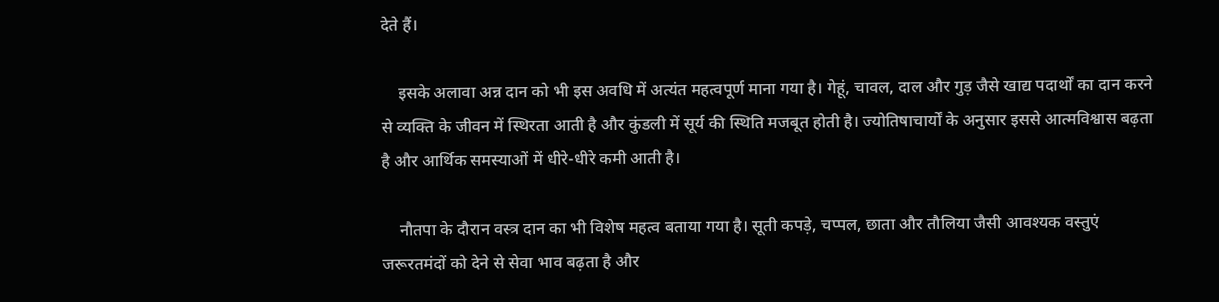देते हैं।

    इसके अलावा अन्न दान को भी इस अवधि में अत्यंत महत्वपूर्ण माना गया है। गेहूं, चावल, दाल और गुड़ जैसे खाद्य पदार्थों का दान करने से व्यक्ति के जीवन में स्थिरता आती है और कुंडली में सूर्य की स्थिति मजबूत होती है। ज्योतिषाचार्यों के अनुसार इससे आत्मविश्वास बढ़ता है और आर्थिक समस्याओं में धीरे-धीरे कमी आती है।

    नौतपा के दौरान वस्त्र दान का भी विशेष महत्व बताया गया है। सूती कपड़े, चप्पल, छाता और तौलिया जैसी आवश्यक वस्तुएं जरूरतमंदों को देने से सेवा भाव बढ़ता है और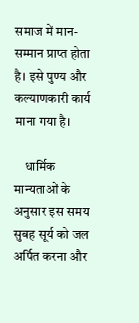समाज में मान-सम्मान प्राप्त होता है। इसे पुण्य और कल्याणकारी कार्य माना गया है।

    धार्मिक मान्यताओं के अनुसार इस समय सुबह सूर्य को जल अर्पित करना और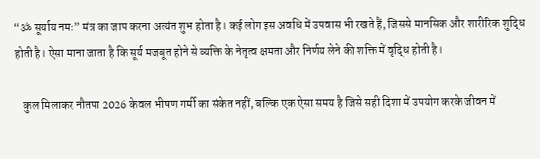“ॐ सूर्याय नमः” मंत्र का जाप करना अत्यंत शुभ होता है। कई लोग इस अवधि में उपवास भी रखते हैं, जिससे मानसिक और शारीरिक शुद्धि होती है। ऐसा माना जाता है कि सूर्य मजबूत होने से व्यक्ति के नेतृत्व क्षमता और निर्णय लेने की शक्ति में वृद्धि होती है।

    कुल मिलाकर नौतपा 2026 केवल भीषण गर्मी का संकेत नहीं, बल्कि एक ऐसा समय है जिसे सही दिशा में उपयोग करके जीवन में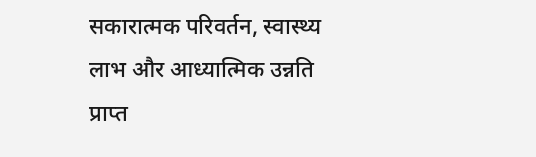सकारात्मक परिवर्तन, स्वास्थ्य लाभ और आध्यात्मिक उन्नति प्राप्त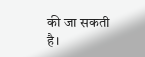की जा सकती है।